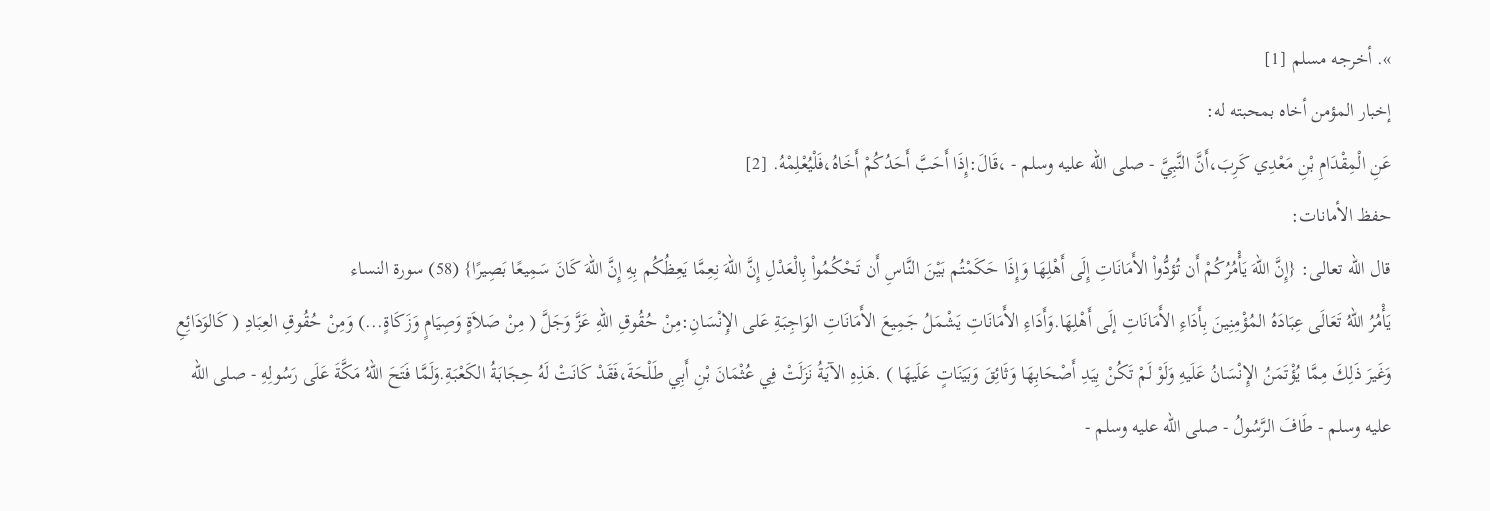». أخرجه مسلم [1]
إخبار المؤمن أخاه بمحبته له:
عَنِ الْمِقْدَامِ بْنِ مَعْدِي كَرِبَ،أَنَّ النَّبِيَّ - صلى الله عليه وسلم - ،قَالَ:إِذَا أَحَبَّ أَحَدُكُمْ أَخَاهُ،فَلْيُعْلِمْهُ. [2]
حفظ الأمانات:
قال الله تعالى: {إِنَّ اللّهَ يَأْمُرُكُمْ أَن تُؤدُّواْ الأَمَانَاتِ إِلَى أَهْلِهَا وَإِذَا حَكَمْتُم بَيْنَ النَّاسِ أَن تَحْكُمُواْ بِالْعَدْلِ إِنَّ اللّهَ نِعِمَّا يَعِظُكُم بِهِ إِنَّ اللّهَ كَانَ سَمِيعًا بَصِيرًا} (58) سورة النساء
يَأْمُرُ اللهُ تَعَالَى عِبَادَهُ المُؤْمِنِينَ بِأَدَاءِ الأَمَانَاتِ إلَى أَهْلِهَا.وَأَدَاءِ الأَمَانَاتِ يَشْمَلُ جَمِيعَ الأَمَانَاتِ الوَاجِبَةِ عَلى الإِنْسَانِ:مِنْ حُقُوقِ اللهِ عَزَّ وَجَلَّ ( مِنْ صَلاَةٍ وَصِيَامٍ وَزَكَاةٍ...) وَمِنْ حُقُوقِ العِبَادِ ( كَالوَدَائِعِ وَغَيرَ ذَلِكَ مِمَّا يُؤْتَمَنُ الإِنْسَانُ عَلَيهِ وَلَوْ لَمْ تَكُنْ بِيَدِ أَصْحَابِهَا وَثَائِقَ وَبَيَنَاتٍ عَلَيهَا ) .هَذِهِ الآيَةُ نَزَلَتْ فِي عُثْمَانَ بْنِ أَبِي طَلْحَةَ،فَقَدْ كَانَتْ لَهُ حِجَابَةُ الكَعْبَةِ.وَلَمَّا فَتَحَ اللهُ مَكَّةَ عَلَى رَسُولِهِ - صلى الله عليه وسلم - طَافَ الرَّسُولُ - صلى الله عليه وسلم -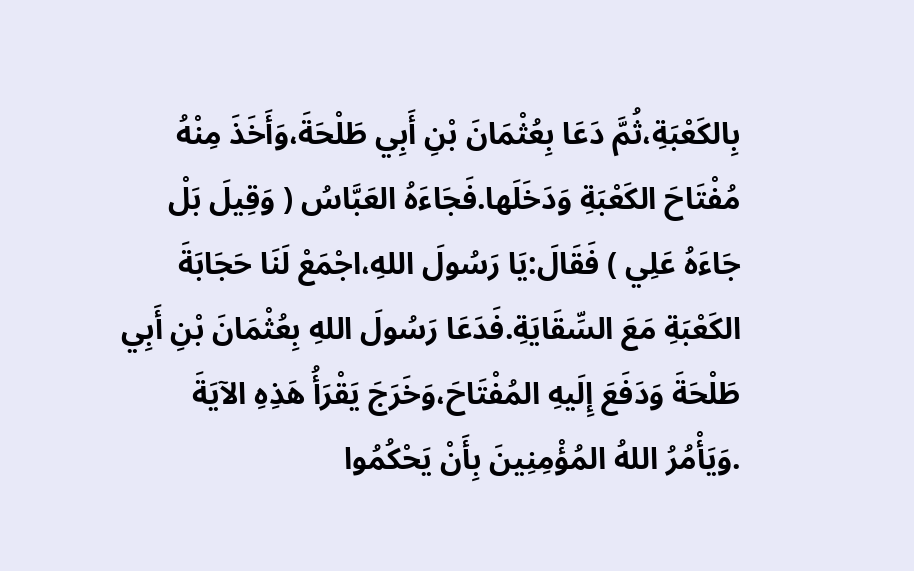بِالكَعْبَةِ،ثُمَّ دَعَا بِعُثْمَانَ بْنِ أَبِي طَلْحَةَ،وَأَخَذَ مِنْهُ مُفْتَاحَ الكَعْبَةِ وَدَخَلَها.فَجَاءَهُ العَبَّاسُ ( وَقِيلَ بَلْ جَاءَهُ عَلِي ) فَقَالَ:يَا رَسُولَ اللهِ،اجْمَعْ لَنَا حَجَابَةَ الكَعْبَةِ مَعَ السِّقَايَةِ.فَدَعَا رَسُولَ اللهِ بِعُثْمَانَ بْنِ أَبِي طَلْحَةَ وَدَفَعَ إِلَيهِ المُفْتَاحَ،وَخَرَجَ يَقْرَأُ هَذِهِ الآيَةَ .وَيَأْمُرُ اللهُ المُؤْمِنِينَ بِأَنْ يَحْكُمُوا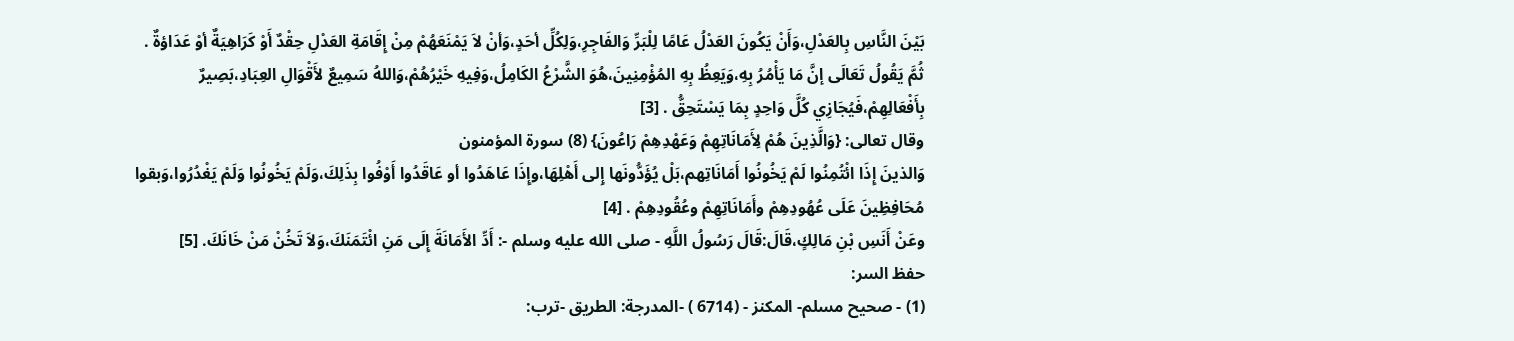بَيْنَ النَّاسِ بِالعَدْلِ،وَأَنْ يَكُونَ العَدْلُ عَامًا لِلْبَرِّ وَالفَاجِرِ،وَلِكُلِّ أحَدٍ،وَأنْ لاَ يَمْنَعَهُمْ مِنْ إِقَامَةِ العَدْلِ حِقْدٌ أَوْ كَرَاهِيَةٌ أوْ عَدَاؤةٌ .
ثُمَّ يَقُولُ تَعَالَى إنَّ مَا يَأْمُرُ بِهِ،وَيَعِظُ بِهِ المُؤْمِنِينَ،هُوَ الشَّرْعُ الكَامِلُ،وَفِيهِ خَيْرُهُمْ،وَاللهُ سَمِيعٌ لأَقْوَالِ العِبَادِ،بَصِيرٌ بِأَفْعَالِهِمْ،فَيُجَازِي كُلَّ وَاحِدٍ بِمَا يَسْتَحِقُّ . [3]
وقال تعالى: {وَالَّذِينَ هُمْ لِأَمَانَاتِهِمْ وَعَهْدِهِمْ رَاعُونَ} (8) سورة المؤمنون
وَالذينَ إِذَا ائْتُمِنُوا لَمْ يَخُونُوا أَمَانَاتِهم،بَلْ يُؤَدُّونَها إِلى أَهْلِهَا،وإِذَا عَاهَدُوا أو عَاقَدُوا أَوْفُوا بِذَلِكَ،وَلَمْ يَخُونُوا وَلَمْ يَغْدُرُوا،وَبقوا مُحَافِظِينَ عَلَى عُهُودِهِمْ وأَمَانَاتِهِمْ وعُقُودِهِمْ . [4]
وعَنْ أَنَسِ بْنِ مَالِكٍ،قَالَ:قَالَ رَسُولُ اللَّهِ - صلى الله عليه وسلم -: أَدِّ الأَمَانَةَ إِلَى مَنِ ائْتَمَنَكَ،وَلاَ تَخُنْ مَنْ خَانَكَ. [5]
حفظ السر:
(1) - صحيح مسلم- المكنز - (6714 ) -المدرجة: الطريق -ترب: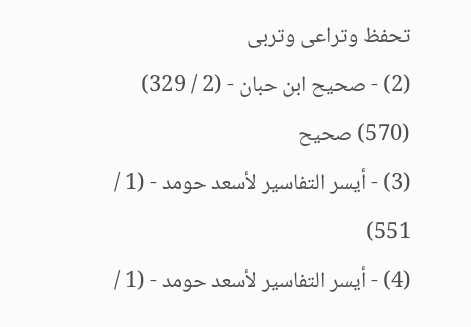تحفظ وتراعى وتربى
(2) - صحيح ابن حبان - (2 / 329) (570) صحيح
(3) - أيسر التفاسير لأسعد حومد - (1 / 551)
(4) - أيسر التفاسير لأسعد حومد - (1 /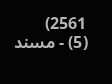2561)
(5) - مسند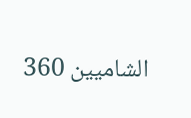الشاميين 360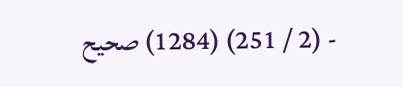- (2 / 251) (1284) صحيح